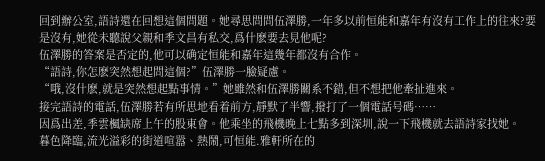回到辦公室,語詩還在回想這個問題。她尋思問問伍澤勝,一年多以前恒能和嘉年有沒有工作上的往來?要是沒有,她從未聽說父親和季文昌有私交,爲什麽要去見他呢?
伍澤勝的答案是否定的,他可以确定恒能和嘉年這幾年都沒有合作。
“語詩,你怎麽突然想起問這個?”伍澤勝一臉疑慮。
“哦,沒什麽,就是突然想起點事情。”她雖然和伍澤勝關系不錯,但不想把他牽扯進來。
接完語詩的電話,伍澤勝若有所思地看着前方,靜默了半響,撥打了一個電話号碼……
因爲出差,季雲楓缺席上午的股東會。他乘坐的飛機晚上七點多到深圳,說一下飛機就去語詩家找她。
暮色降臨,流光溢彩的街道喧嚣、熱鬧,可恒能.雅軒所在的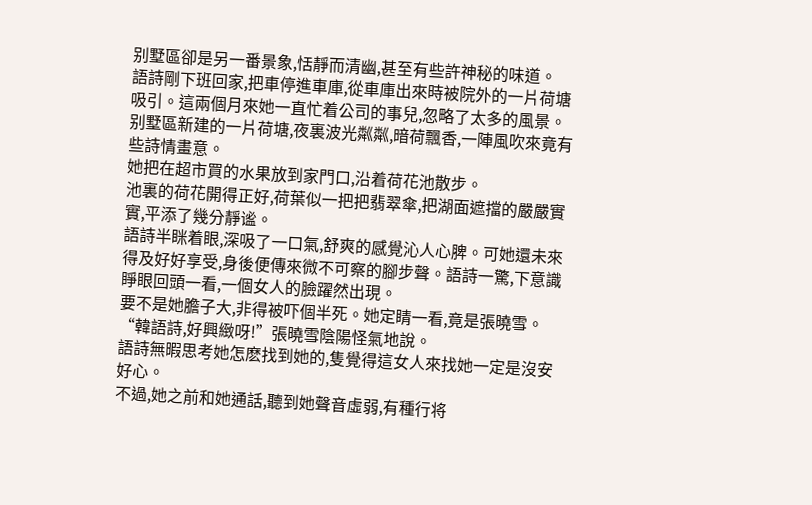别墅區卻是另一番景象,恬靜而清幽,甚至有些許神秘的味道。
語詩剛下班回家,把車停進車庫,從車庫出來時被院外的一片荷塘吸引。這兩個月來她一直忙着公司的事兒,忽略了太多的風景。
别墅區新建的一片荷塘,夜裏波光粼粼,暗荷飄香,一陣風吹來竟有些詩情畫意。
她把在超市買的水果放到家門口,沿着荷花池散步。
池裏的荷花開得正好,荷葉似一把把翡翠傘,把湖面遮擋的嚴嚴實實,平添了幾分靜谧。
語詩半眯着眼,深吸了一口氣,舒爽的感覺沁人心脾。可她還未來得及好好享受,身後便傳來微不可察的腳步聲。語詩一驚,下意識睜眼回頭一看,一個女人的臉躍然出現。
要不是她膽子大,非得被吓個半死。她定睛一看,竟是張曉雪。
“韓語詩,好興緻呀!”張曉雪陰陽怪氣地說。
語詩無暇思考她怎麽找到她的,隻覺得這女人來找她一定是沒安好心。
不過,她之前和她通話,聽到她聲音虛弱,有種行将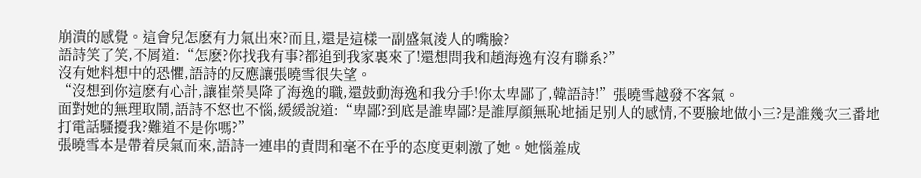崩潰的感覺。這會兒怎麽有力氣出來?而且,還是這樣一副盛氣淩人的嘴臉?
語詩笑了笑,不屑道:“怎麽?你找我有事?都追到我家裏來了!還想問我和趙海逸有沒有聯系?”
沒有她料想中的恐懼,語詩的反應讓張曉雪很失望。
“沒想到你這麽有心計,讓崔榮昊降了海逸的職,還鼓動海逸和我分手!你太卑鄙了,韓語詩!”張曉雪越發不客氣。
面對她的無理取鬧,語詩不怒也不惱,緩緩說道:“卑鄙?到底是誰卑鄙?是誰厚顔無恥地插足别人的感情,不要臉地做小三?是誰幾次三番地打電話騷擾我?難道不是你嗎?”
張曉雪本是帶着戾氣而來,語詩一連串的責問和毫不在乎的态度更刺激了她。她惱羞成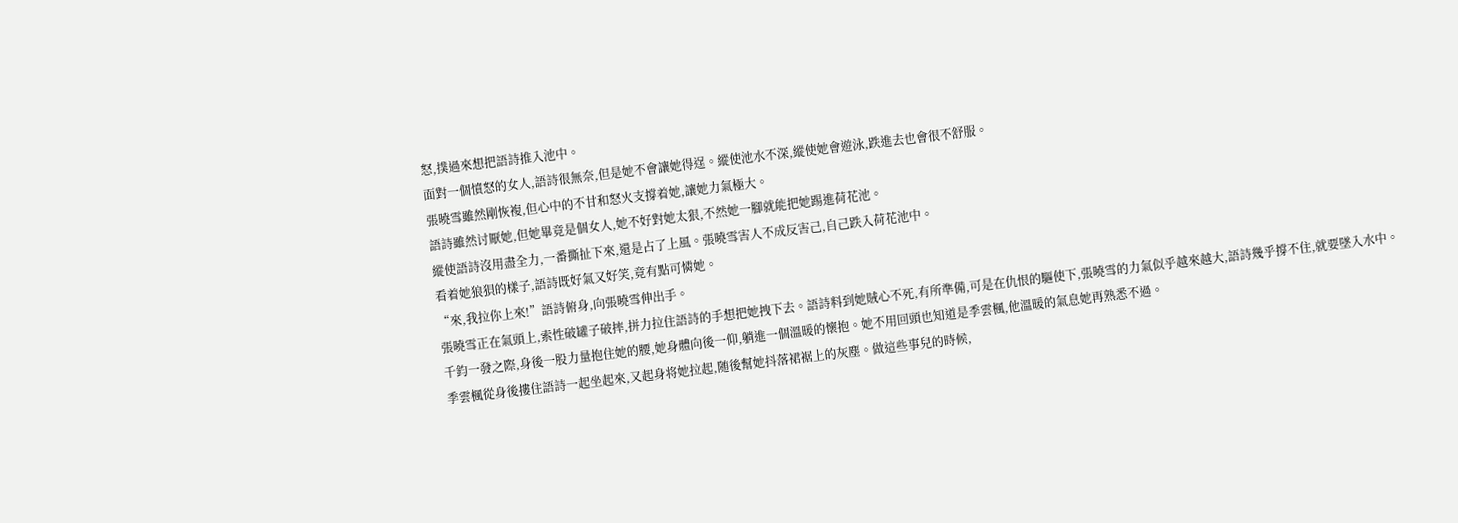怒,撲過來想把語詩推入池中。
面對一個憤怒的女人,語詩很無奈,但是她不會讓她得逞。縱使池水不深,縱使她會遊泳,跌進去也會很不舒服。
張曉雪雖然剛恢複,但心中的不甘和怒火支撐着她,讓她力氣極大。
語詩雖然讨厭她,但她畢竟是個女人,她不好對她太狠,不然她一腳就能把她踢進荷花池。
縱使語詩沒用盡全力,一番撕扯下來,還是占了上風。張曉雪害人不成反害己,自己跌入荷花池中。
看着她狼狽的樣子,語詩既好氣又好笑,竟有點可憐她。
“來,我拉你上來!”語詩俯身,向張曉雪伸出手。
張曉雪正在氣頭上,索性破罐子破摔,拼力拉住語詩的手想把她拽下去。語詩料到她賊心不死,有所準備,可是在仇恨的驅使下,張曉雪的力氣似乎越來越大,語詩幾乎撐不住,就要墜入水中。
千鈞一發之際,身後一股力量抱住她的腰,她身體向後一仰,躺進一個溫暖的懷抱。她不用回頭也知道是季雲楓,他溫暖的氣息她再熟悉不過。
季雲楓從身後摟住語詩一起坐起來,又起身将她拉起,随後幫她抖落裙裾上的灰塵。做這些事兒的時候,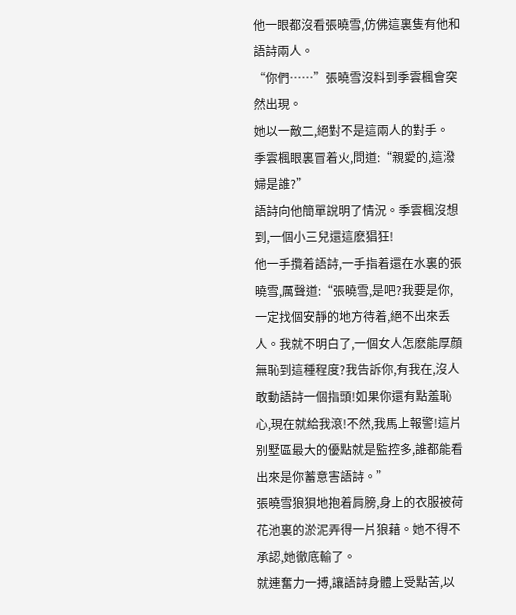他一眼都沒看張曉雪,仿佛這裏隻有他和語詩兩人。
“你們……”張曉雪沒料到季雲楓會突然出現。
她以一敵二,絕對不是這兩人的對手。
季雲楓眼裏冒着火,問道:“親愛的,這潑婦是誰?”
語詩向他簡單說明了情況。季雲楓沒想到,一個小三兒還這麽猖狂!
他一手攬着語詩,一手指着還在水裏的張曉雪,厲聲道:“張曉雪,是吧?我要是你,一定找個安靜的地方待着,絕不出來丢人。我就不明白了,一個女人怎麽能厚顔無恥到這種程度?我告訴你,有我在,沒人敢動語詩一個指頭!如果你還有點羞恥心,現在就給我滾!不然,我馬上報警!這片别墅區最大的優點就是監控多,誰都能看出來是你蓄意害語詩。”
張曉雪狼狽地抱着肩膀,身上的衣服被荷花池裏的淤泥弄得一片狼藉。她不得不承認,她徹底輸了。
就連奮力一搏,讓語詩身體上受點苦,以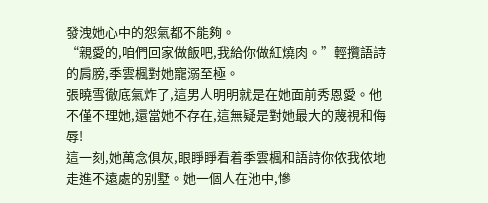發洩她心中的怨氣都不能夠。
“親愛的,咱們回家做飯吧,我給你做紅燒肉。”輕攬語詩的肩膀,季雲楓對她寵溺至極。
張曉雪徹底氣炸了,這男人明明就是在她面前秀恩愛。他不僅不理她,還當她不存在,這無疑是對她最大的蔑視和侮辱!
這一刻,她萬念俱灰,眼睜睜看着季雲楓和語詩你侬我侬地走進不遠處的别墅。她一個人在池中,慘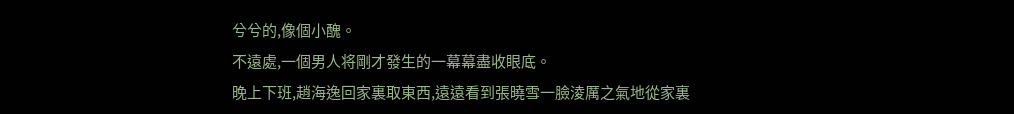兮兮的,像個小醜。
不遠處,一個男人将剛才發生的一幕幕盡收眼底。
晚上下班,趙海逸回家裏取東西,遠遠看到張曉雪一臉淩厲之氣地從家裏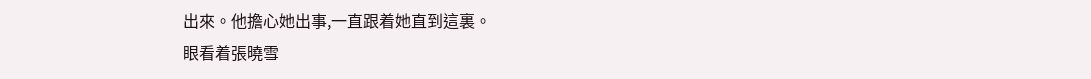出來。他擔心她出事,一直跟着她直到這裏。
眼看着張曉雪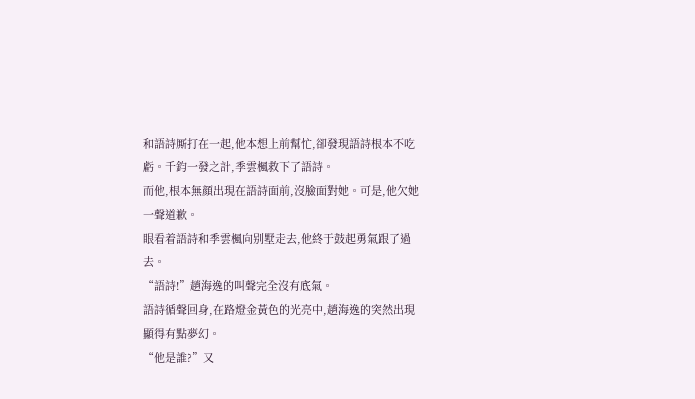和語詩厮打在一起,他本想上前幫忙,卻發現語詩根本不吃虧。千鈞一發之計,季雲楓救下了語詩。
而他,根本無顔出現在語詩面前,沒臉面對她。可是,他欠她一聲道歉。
眼看着語詩和季雲楓向别墅走去,他終于鼓起勇氣跟了過去。
“語詩!”趙海逸的叫聲完全沒有底氣。
語詩循聲回身,在路燈金黃色的光亮中,趙海逸的突然出現顯得有點夢幻。
“他是誰?”又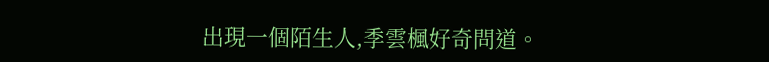出現一個陌生人,季雲楓好奇問道。